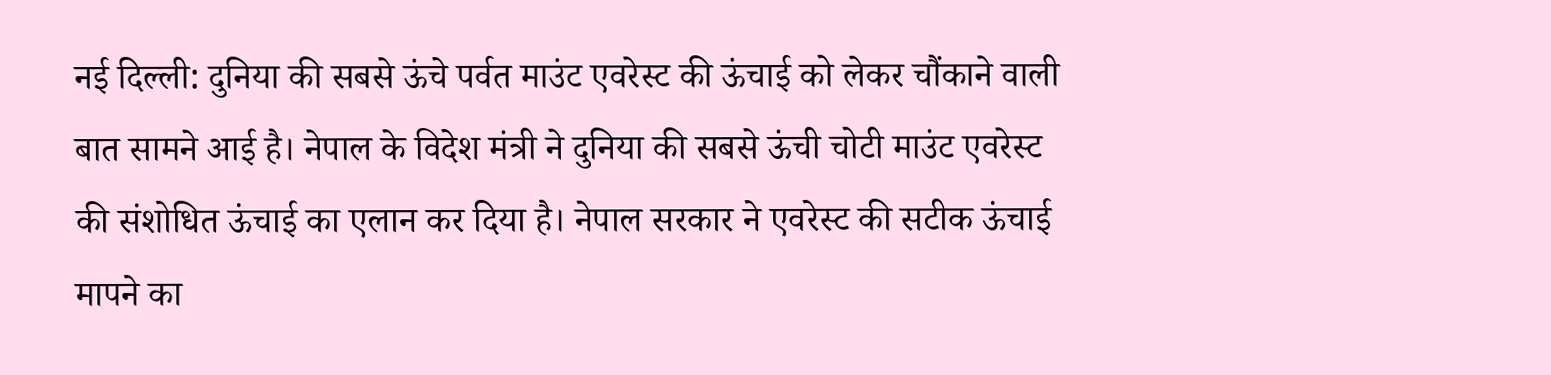नई दिल्ली: दुनिया की सबसे ऊंचे पर्वत माउंट एवरेस्ट की ऊंचाई को लेकर चौंकाने वाली बात सामने आई है। नेपाल के विदेश मंत्री ने दुनिया की सबसे ऊंची चोटी माउंट एवरेस्ट की संशोधित ऊंचाई का एलान कर दिया है। नेपाल सरकार ने एवरेस्ट की सटीक ऊंचाई मापने का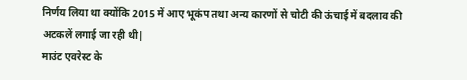निर्णय लिया था क्योंकि 2015 में आए भूकंप तथा अन्य कारणों से चोटी की ऊंचाई में बदलाव की अटकलें लगाई जा रही थी|
माउंट एवरेस्ट के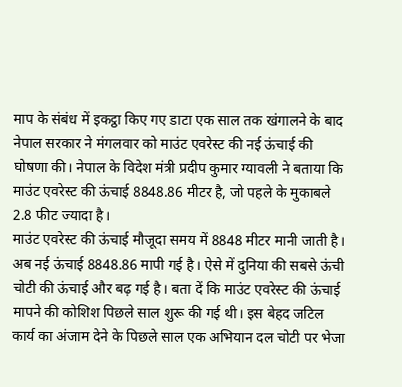माप के संबंध में इकट्ठा किए गए डाटा एक साल तक खंगालने के बाद नेपाल सरकार ने मंगलवार को माउंट एवरेस्ट की नई ऊंचाई की घोषणा की। नेपाल के विदेश मंत्री प्रदीप कुमार ग्यावली ने बताया कि माउंट एवरेस्ट की ऊंचाई 8848.86 मीटर है, जो पहले के मुकाबले 2.8 फीट ज्यादा है।
माउंट एवरेस्ट की ऊंचाई मौजूदा समय में 8848 मीटर मानी जाती है। अब नई ऊंचाई 8848.86 मापी गई है। ऐसे में दुनिया की सबसे ऊंची चोटी की ऊंचाई और बढ़ गई है। बता दें कि माउंट एवरेस्ट की ऊंचाई मापने की कोशिश पिछले साल शुरू की गई थी। इस बेहद जटिल कार्य का अंजाम देने के पिछले साल एक अभियान दल चोटी पर भेजा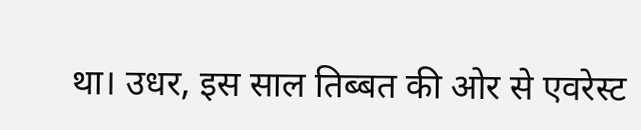था। उधर, इस साल तिब्बत की ओर से एवरेस्ट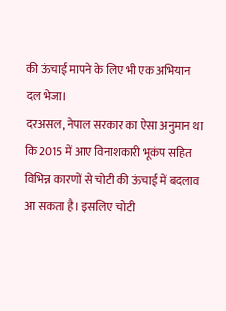की ऊंचाई मापने के लिए भी एक अभियान दल भेजा।
दरअसल, नेपाल सरकार का ऐसा अनुमान था कि 2015 में आए विनाशकारी भूकंप सहित विभिन्न कारणों से चोटी की ऊंचाई में बदलाव आ सकता है। इसलिए चोटी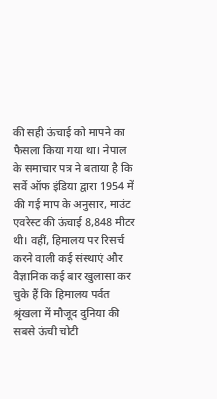की सही ऊंचाई को मापने का फैसला किया गया था। नेपाल के समाचार पत्र ने बताया है कि सर्वे ऑफ इंडिया द्वारा 1954 में की गई माप के अनुसार, माउंट एवरेस्ट की ऊंचाई 8,848 मीटर थी। वहीं, हिमालय पर रिसर्च करने वाली कई संस्थाएं और वैज्ञानिक कई बार खुलासा कर चुके हैं कि हिमालय पर्वत श्रृंखला में मौजूद दुनिया की सबसे ऊंची चोटी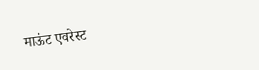माऊंट एवरेस्ट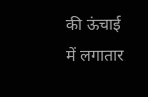की ऊंचाई में लगातार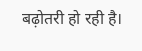बढ़ोतरी हो रही है।